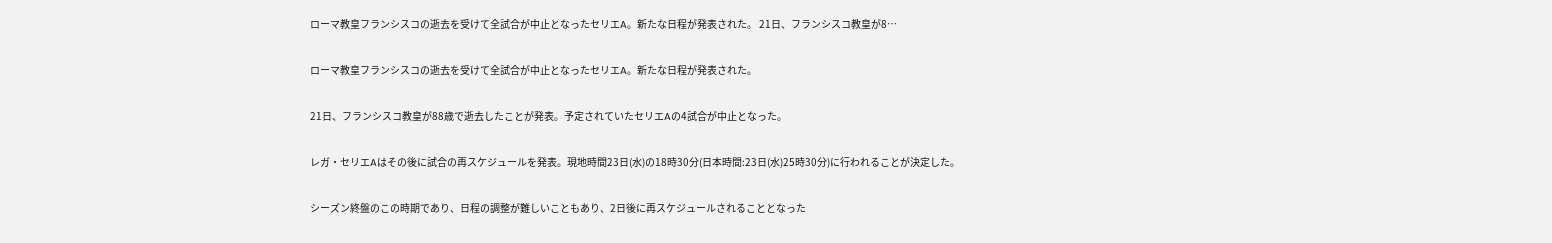ローマ教皇フランシスコの逝去を受けて全試合が中止となったセリエA。新たな日程が発表された。 21日、フランシスコ教皇が8…

ローマ教皇フランシスコの逝去を受けて全試合が中止となったセリエA。新たな日程が発表された。

21日、フランシスコ教皇が88歳で逝去したことが発表。予定されていたセリエAの4試合が中止となった。

レガ・セリエAはその後に試合の再スケジュールを発表。現地時間23日(水)の18時30分(日本時間:23日(水)25時30分)に行われることが決定した。

シーズン終盤のこの時期であり、日程の調整が難しいこともあり、2日後に再スケジュールされることとなった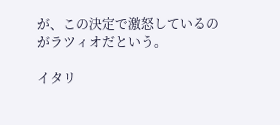が、この決定で激怒しているのがラツィオだという。

イタリ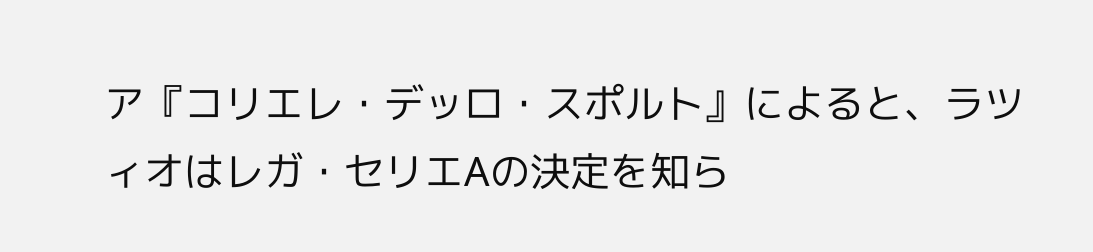ア『コリエレ・デッロ・スポルト』によると、ラツィオはレガ・セリエAの決定を知ら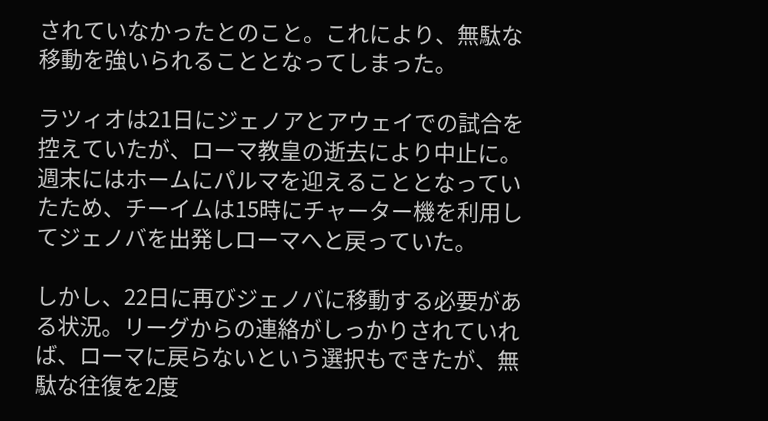されていなかったとのこと。これにより、無駄な移動を強いられることとなってしまった。

ラツィオは21日にジェノアとアウェイでの試合を控えていたが、ローマ教皇の逝去により中止に。週末にはホームにパルマを迎えることとなっていたため、チーイムは15時にチャーター機を利用してジェノバを出発しローマへと戻っていた。

しかし、22日に再びジェノバに移動する必要がある状況。リーグからの連絡がしっかりされていれば、ローマに戻らないという選択もできたが、無駄な往復を2度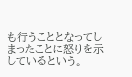も行うこととなってしまったことに怒りを示しているという。